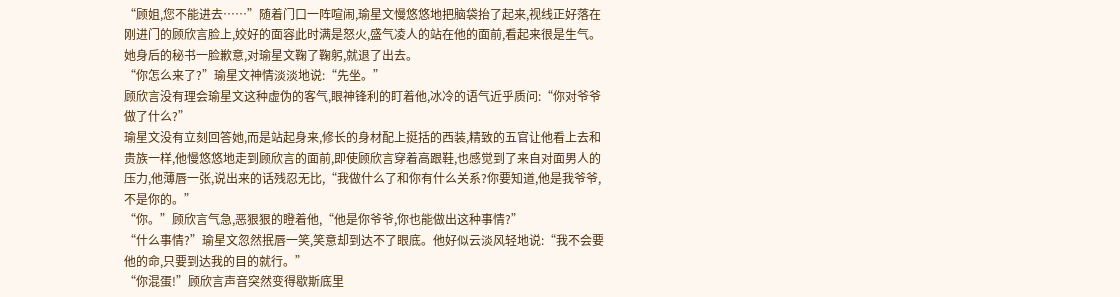“顾姐,您不能进去……”随着门口一阵喧闹,瑜星文慢悠悠地把脑袋抬了起来,视线正好落在刚进门的顾欣言脸上,姣好的面容此时满是怒火,盛气凌人的站在他的面前,看起来很是生气。她身后的秘书一脸歉意,对瑜星文鞠了鞠躬,就退了出去。
“你怎么来了?”瑜星文神情淡淡地说:“先坐。”
顾欣言没有理会瑜星文这种虚伪的客气,眼神锋利的盯着他,冰冷的语气近乎质问:“你对爷爷做了什么?”
瑜星文没有立刻回答她,而是站起身来,修长的身材配上挺括的西装,精致的五官让他看上去和贵族一样,他慢悠悠地走到顾欣言的面前,即使顾欣言穿着高跟鞋,也感觉到了来自对面男人的压力,他薄唇一张,说出来的话残忍无比,“我做什么了和你有什么关系?你要知道,他是我爷爷,不是你的。”
“你。”顾欣言气急,恶狠狠的瞪着他,“他是你爷爷,你也能做出这种事情?”
“什么事情?”瑜星文忽然抿唇一笑,笑意却到达不了眼底。他好似云淡风轻地说:“我不会要他的命,只要到达我的目的就行。”
“你混蛋!”顾欣言声音突然变得歇斯底里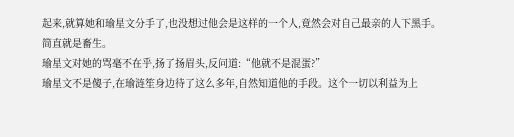起来,就算她和瑜星文分手了,也没想过他会是这样的一个人,竟然会对自己最亲的人下黑手。
简直就是畜生。
瑜星文对她的骂毫不在乎,扬了扬眉头,反问道:“他就不是混蛋?”
瑜星文不是傻子,在瑜涟笙身边待了这么多年,自然知道他的手段。这个一切以利益为上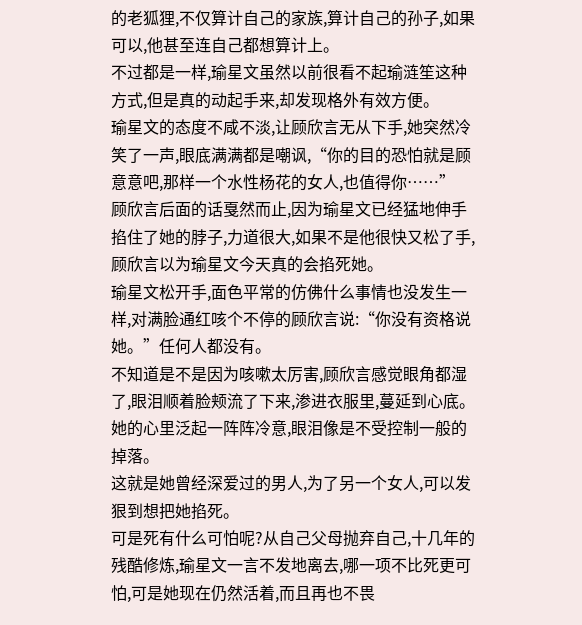的老狐狸,不仅算计自己的家族,算计自己的孙子,如果可以,他甚至连自己都想算计上。
不过都是一样,瑜星文虽然以前很看不起瑜涟笙这种方式,但是真的动起手来,却发现格外有效方便。
瑜星文的态度不咸不淡,让顾欣言无从下手,她突然冷笑了一声,眼底满满都是嘲讽,“你的目的恐怕就是顾意意吧,那样一个水性杨花的女人,也值得你……”
顾欣言后面的话戛然而止,因为瑜星文已经猛地伸手掐住了她的脖子,力道很大,如果不是他很快又松了手,顾欣言以为瑜星文今天真的会掐死她。
瑜星文松开手,面色平常的仿佛什么事情也没发生一样,对满脸通红咳个不停的顾欣言说:“你没有资格说她。”任何人都没有。
不知道是不是因为咳嗽太厉害,顾欣言感觉眼角都湿了,眼泪顺着脸颊流了下来,渗进衣服里,蔓延到心底。她的心里泛起一阵阵冷意,眼泪像是不受控制一般的掉落。
这就是她曾经深爱过的男人,为了另一个女人,可以发狠到想把她掐死。
可是死有什么可怕呢?从自己父母抛弃自己,十几年的残酷修炼,瑜星文一言不发地离去,哪一项不比死更可怕,可是她现在仍然活着,而且再也不畏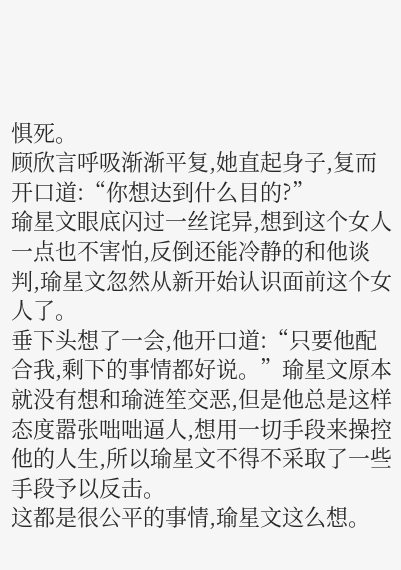惧死。
顾欣言呼吸渐渐平复,她直起身子,复而开口道:“你想达到什么目的?”
瑜星文眼底闪过一丝诧异,想到这个女人一点也不害怕,反倒还能冷静的和他谈判,瑜星文忽然从新开始认识面前这个女人了。
垂下头想了一会,他开口道:“只要他配合我,剩下的事情都好说。”瑜星文原本就没有想和瑜涟笙交恶,但是他总是这样态度嚣张咄咄逼人,想用一切手段来操控他的人生,所以瑜星文不得不采取了一些手段予以反击。
这都是很公平的事情,瑜星文这么想。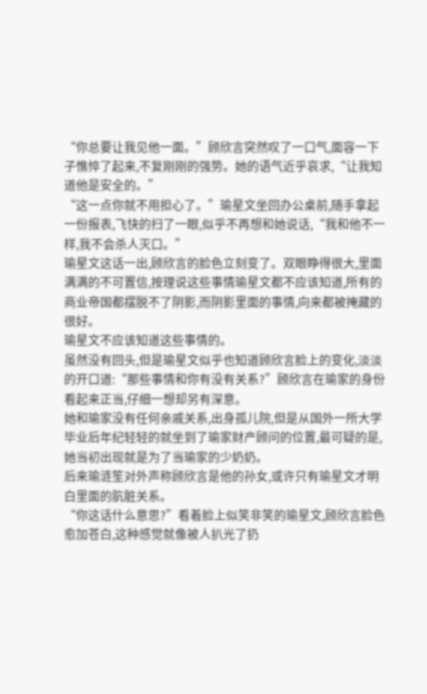“你总要让我见他一面。”顾欣言突然叹了一口气,面容一下子憔悴了起来,不复刚刚的强势。她的语气近乎哀求,“让我知道他是安全的。”
“这一点你就不用担心了。”瑜星文坐回办公桌前,随手拿起一份报表,飞快的扫了一眼,似乎不再想和她说话,“我和他不一样,我不会杀人灭口。”
瑜星文这话一出,顾欣言的脸色立刻变了。双眼睁得很大,里面满满的不可置信,按理说这些事情瑜星文都不应该知道,所有的商业帝国都摆脱不了阴影,而阴影里面的事情,向来都被掩藏的很好。
瑜星文不应该知道这些事情的。
虽然没有回头,但是瑜星文似乎也知道顾欣言脸上的变化,淡淡的开口道:“那些事情和你有没有关系?”顾欣言在瑜家的身份看起来正当,仔细一想却另有深意。
她和瑜家没有任何亲戚关系,出身孤儿院,但是从国外一所大学毕业后年纪轻轻的就坐到了瑜家财产顾问的位置,最可疑的是,她当初出现就是为了当瑜家的少奶奶。
后来瑜涟笙对外声称顾欣言是他的孙女,或许只有瑜星文才明白里面的肮脏关系。
“你这话什么意思?”看着脸上似笑非笑的瑜星文,顾欣言脸色愈加苍白,这种感觉就像被人扒光了扔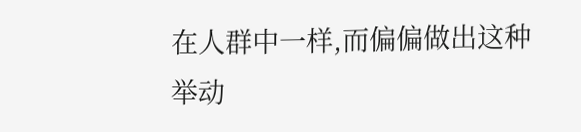在人群中一样,而偏偏做出这种举动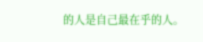的人是自己最在乎的人。